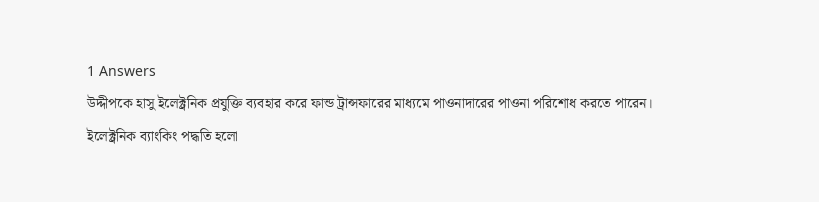1 Answers
উদ্দীপকে হাসু ইলেক্ট্রনিক প্রযুক্তি ব্যবহার করে ফান্ড ট্রান্সফারের মাধ্যমে পাওনাদারের পাওনা পরিশোধ করতে পারেন।
ইলেক্ট্রনিক ব্যাংকিং পদ্ধতি হলো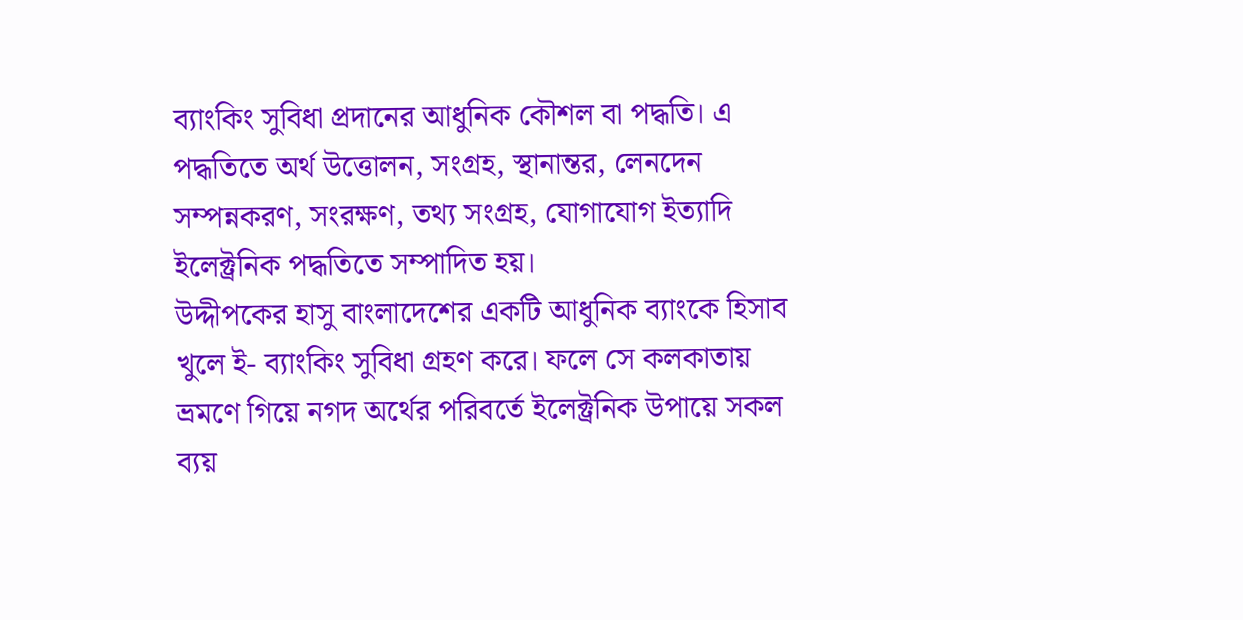ব্যাংকিং সুবিধা প্রদানের আধুনিক কৌশল বা পদ্ধতি। এ পদ্ধতিতে অর্থ উত্তোলন, সংগ্রহ, স্থানান্তর, লেনদেন সম্পন্নকরণ, সংরক্ষণ, তথ্য সংগ্রহ, যোগাযোগ ইত্যাদি ইলেক্ট্রনিক পদ্ধতিতে সম্পাদিত হয়।
উদ্দীপকের হাসু বাংলাদেশের একটি আধুনিক ব্যাংকে হিসাব খুলে ই- ব্যাংকিং সুবিধা গ্রহণ করে। ফলে সে কলকাতায় ভ্রমণে গিয়ে নগদ অর্থের পরিবর্তে ইলেক্ট্রনিক উপায়ে সকল ব্যয়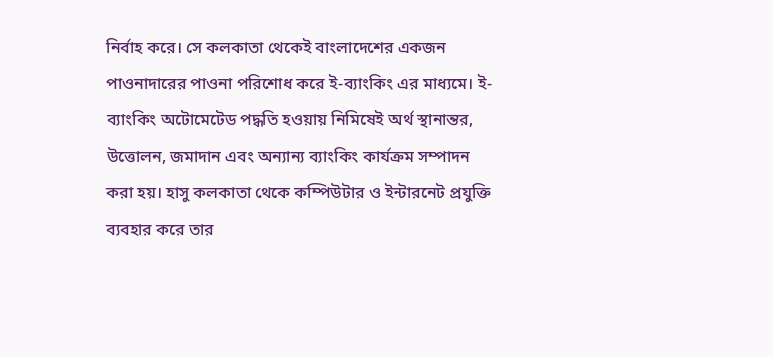নির্বাহ করে। সে কলকাতা থেকেই বাংলাদেশের একজন পাওনাদারের পাওনা পরিশোধ করে ই-ব্যাংকিং এর মাধ্যমে। ই-ব্যাংকিং অটোমেটেড পদ্ধতি হওয়ায় নিমিষেই অর্থ স্থানান্তর, উত্তোলন, জমাদান এবং অন্যান্য ব্যাংকিং কার্যক্রম সম্পাদন করা হয়। হাসু কলকাতা থেকে কম্পিউটার ও ইন্টারনেট প্রযুক্তি ব্যবহার করে তার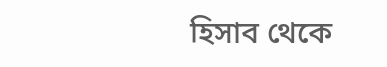হিসাব থেকে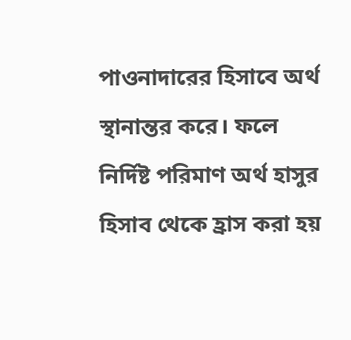পাওনাদারের হিসাবে অর্থ স্থানান্তর করে। ফলে নির্দিষ্ট পরিমাণ অর্থ হাসুর হিসাব থেকে হ্রাস করা হয়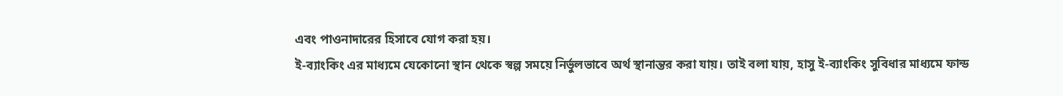এবং পাওনাদারের হিসাবে যোগ করা হয়।
ই-ব্যাংকিং এর মাধ্যমে যেকোনো স্থান থেকে স্বল্প সময়ে নির্ভুলভাবে অর্থ স্থানান্তর করা যায়। তাই বলা যায়, হাসু ই-ব্যাংকিং সুবিধার মাধ্যমে ফান্ড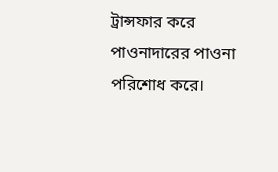ট্রান্সফার করে পাওনাদারের পাওনা পরিশোধ করে।